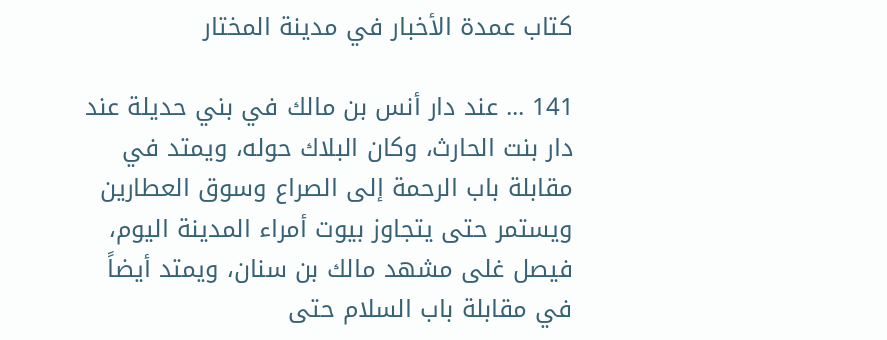كتاب عمدة الأخبار في مدينة المختار

141 ... عند دار أنس بن مالك في بني حديلة عند دار بنت الحارث، وكان البلاك حوله، ويمتد في مقابلة باب الرحمة إلى الصراع وسوق العطارين ويستمر حتى يتجاوز بيوت أمراء المدينة اليوم، فيصل غلى مشهد مالك بن سنان، ويمتد أيضاً في مقابلة باب السلام حتى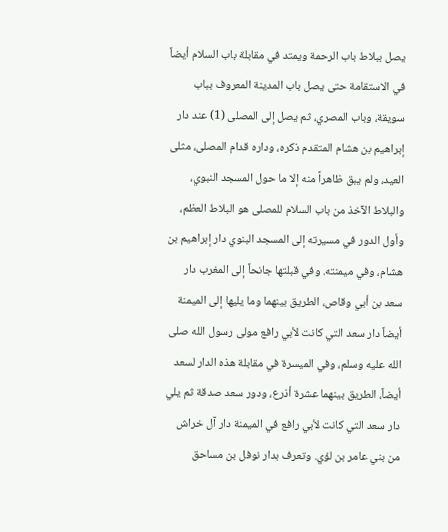يصل ببلاط باب الرحمة ويمتد في مقابلة باب السلام أيضاً في الاستقامة حتى يصل باب المدينة المعروف بباب سويقة، وباب المصري، ثم يصل إلى المصلى (1) عند دار إبراهيم بن هشام المتقدم ذكره، وداره قدام المصلى، مثلى العيد، ولم يبق ظاهراً منه إلا ما حول المسجد النبوي، والبلاط الآخذ من باب السلام للمصلى هو البلاط العظم، وأول الدور في مسيرته إلى المسجد البنوي دار إبراهيم بن هشام، وفي ميمنته. وفي قبلتها جانحاً إلى المغرب دار سعد بن أبي وقاص، الطريق بينهما وما يليها إلى الميمنة أيضاً دار سعد التي كانت لأبي رافع مولى رسول الله صلى الله عليه وسلم، وفي الميسرة في مقابلة هذه الدار لسعد أيضاً، الطريق بينهما عشرة أذرع، ودور سعد صدقة ثم يلي دار سعد التي كانت لأبي رافع في الميمنة دار آل خراش من بني عامر بن لؤي. وتعرف بدار نوفل بن مساحق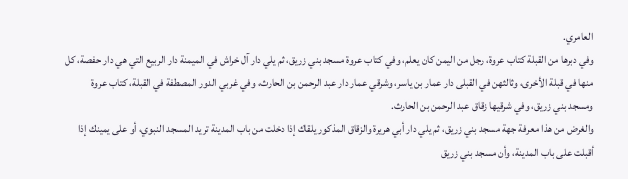العامري.
وفي دبرها من القبلة كتاب عروة، رجل من اليمن كان يعلم، وفي كتاب عروة مسجد بني زريق، ثم يلي دار آل خراش في الميمنة دار الربيع التي هي دار حفصة، كل منها في قبلة الأخرى، وثالثهن في القبلى دار عمار بن ياسر، وشرقي عمار دار عبد الرحمن بن الحارث، وفي غربي الدور المصطفة في القبلة، كتاب عروة ومسجد بني زريق، وفي شرقيها زقاق عبد الرحمن بن الحارث.
والغرض من هذا معرفة جهة مسجد بني زريق، ثم يلي دار أبي هريرة والزقاق المذكور يلقاك إذا دخلت من باب المدينة تريد المسجد النبوي، أو على يمينك إذا أقبلت على باب المدينة، وأن مسجد بني زريق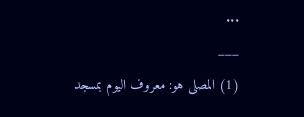...
___
(1) المصلى هو: معروف اليوم بمسجد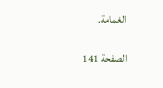الغمامة.

الصفحة 141